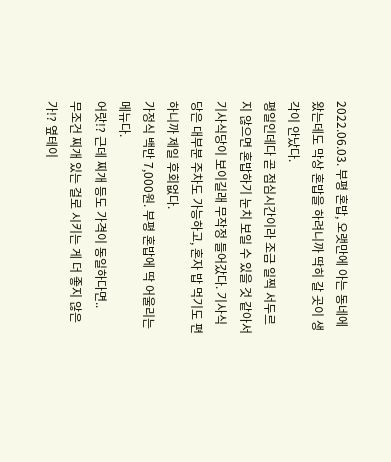2022.06.03. 부평 혼밥, 오랫만에 아는 동네에 왔는데도 막상 혼밥을 하려니까 딱히 갈 곳이 생각이 안났다.
평일인데다 곧 점심시간이라 조금 일찍 서두르지 않으면 혼밥하기 눈치 보일 수 있을 것 같아서 기사식당이 보이길래 무작정 들어갔다. 기사식당은 대부분 주차도 가능하고, 혼자 밥 먹기도 편하니까 제일 후회없다.
가정식 백반 7,000원. 부평 혼밥에 딱 어울리는 메뉴다.
어랏!? 근데 찌개 등도 가격이 동일하다면..
무조건 찌개 있는 걸로 시키는 게 더 좋지 않은가!? 옆테이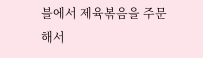블에서 제육볶음을 주문해서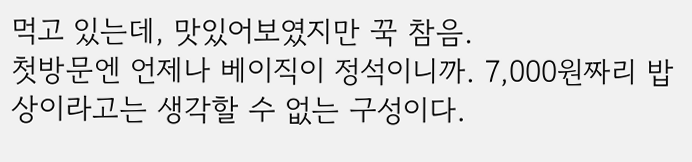먹고 있는데, 맛있어보였지만 꾹 참음.
첫방문엔 언제나 베이직이 정석이니까. 7,000원짜리 밥상이라고는 생각할 수 없는 구성이다.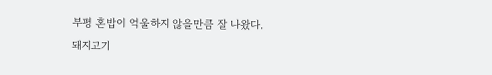부평 혼밥이 억울하지 않을만큼 잘 나왔다.
돼지고기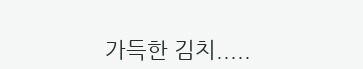가득한 김치.....